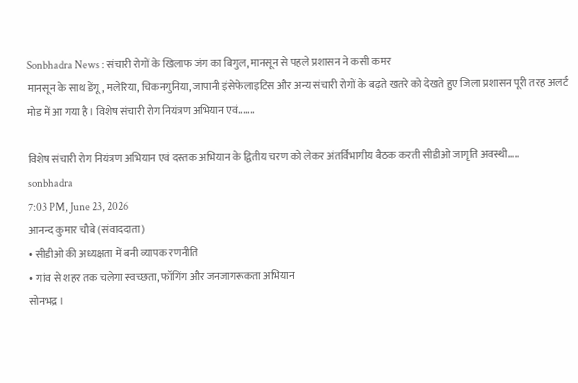Sonbhadra News : संचारी रोगों के खिलाफ जंग का बिगुल, मानसून से पहले प्रशासन ने कसी कमर
मानसून के साथ डेंगू, मलेरिया, चिकनगुनिया, जापानी इंसेफेलाइटिस और अन्य संचारी रोगों के बढ़ते खतरे को देखते हुए जिला प्रशासन पूरी तरह अलर्ट मोड में आ गया है। विशेष संचारी रोग नियंत्रण अभियान एवं.......

विशेष संचारी रोग नियंत्रण अभियान एवं दस्तक अभियान के द्वितीय चरण को लेकर अंतर्विभागीय बैठक करती सीडीओ जागृति अवस्थी.....
sonbhadra
7:03 PM, June 23, 2026
आनन्द कुमार चौबे (संवाददाता)
• सीडीओ की अध्यक्षता में बनी व्यापक रणनीति
• गांव से शहर तक चलेगा स्वच्छता, फॉगिंग और जनजागरूकता अभियान
सोनभद्र ।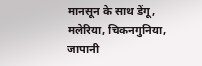मानसून के साथ डेंगू, मलेरिया, चिकनगुनिया, जापानी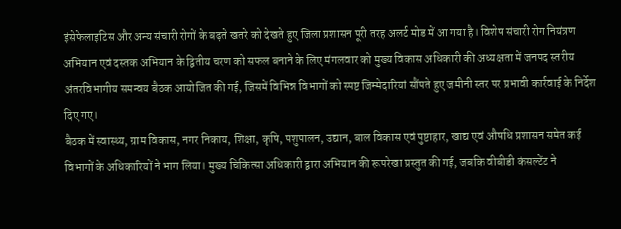इंसेफेलाइटिस और अन्य संचारी रोगों के बढ़ते खतरे को देखते हुए जिला प्रशासन पूरी तरह अलर्ट मोड में आ गया है। विशेष संचारी रोग नियंत्रण अभियान एवं दस्तक अभियान के द्वितीय चरण को सफल बनाने के लिए मंगलवार को मुख्य विकास अधिकारी की अध्यक्षता में जनपद स्तरीय अंतरविभागीय समन्वय बैठक आयोजित की गई, जिसमें विभिन्न विभागों को स्पष्ट जिम्मेदारियां सौंपते हुए जमीनी स्तर पर प्रभावी कार्रवाई के निर्देश दिए गए।
बैठक में स्वास्थ्य, ग्राम विकास, नगर निकाय, शिक्षा, कृषि, पशुपालन, उद्यान, बाल विकास एवं पुष्टाहार, खाद्य एवं औषधि प्रशासन समेत कई विभागों के अधिकारियों ने भाग लिया। मुख्य चिकित्सा अधिकारी द्वारा अभियान की रूपरेखा प्रस्तुत की गई, जबकि वीबीडी कंसल्टेंट ने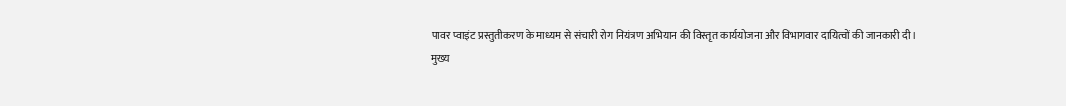पावर प्वाइंट प्रस्तुतीकरण के माध्यम से संचारी रोग नियंत्रण अभियान की विस्तृत कार्ययोजना और विभागवार दायित्वों की जानकारी दी।
मुख्य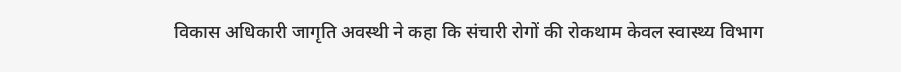विकास अधिकारी जागृति अवस्थी ने कहा कि संचारी रोगों की रोकथाम केवल स्वास्थ्य विभाग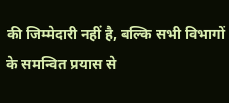की जिम्मेदारी नहीं है, बल्कि सभी विभागों के समन्वित प्रयास से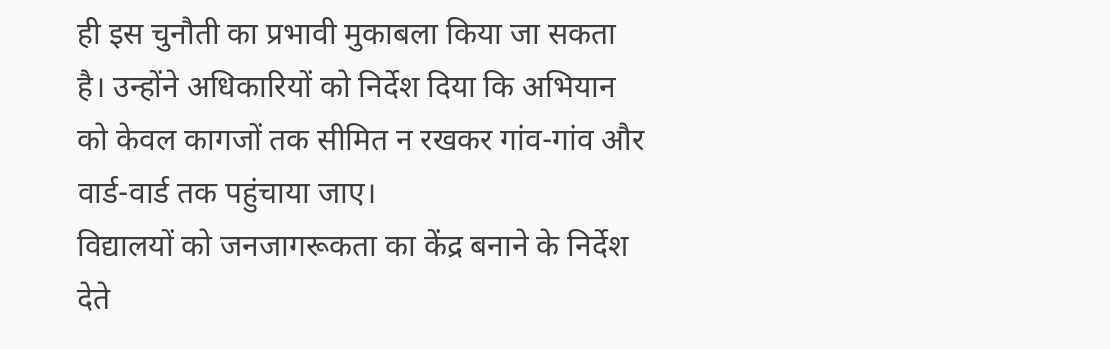ही इस चुनौती का प्रभावी मुकाबला किया जा सकता है। उन्होंने अधिकारियों को निर्देश दिया कि अभियान को केवल कागजों तक सीमित न रखकर गांव-गांव और वार्ड-वार्ड तक पहुंचाया जाए।
विद्यालयों को जनजागरूकता का केंद्र बनाने के निर्देश देते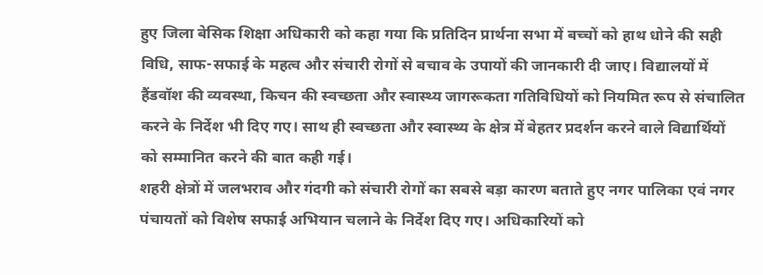हुए जिला बेसिक शिक्षा अधिकारी को कहा गया कि प्रतिदिन प्रार्थना सभा में बच्चों को हाथ धोने की सही विधि, साफ-सफाई के महत्व और संचारी रोगों से बचाव के उपायों की जानकारी दी जाए। विद्यालयों में हैंडवॉश की व्यवस्था, किचन की स्वच्छता और स्वास्थ्य जागरूकता गतिविधियों को नियमित रूप से संचालित करने के निर्देश भी दिए गए। साथ ही स्वच्छता और स्वास्थ्य के क्षेत्र में बेहतर प्रदर्शन करने वाले विद्यार्थियों को सम्मानित करने की बात कही गई।
शहरी क्षेत्रों में जलभराव और गंदगी को संचारी रोगों का सबसे बड़ा कारण बताते हुए नगर पालिका एवं नगर पंचायतों को विशेष सफाई अभियान चलाने के निर्देश दिए गए। अधिकारियों को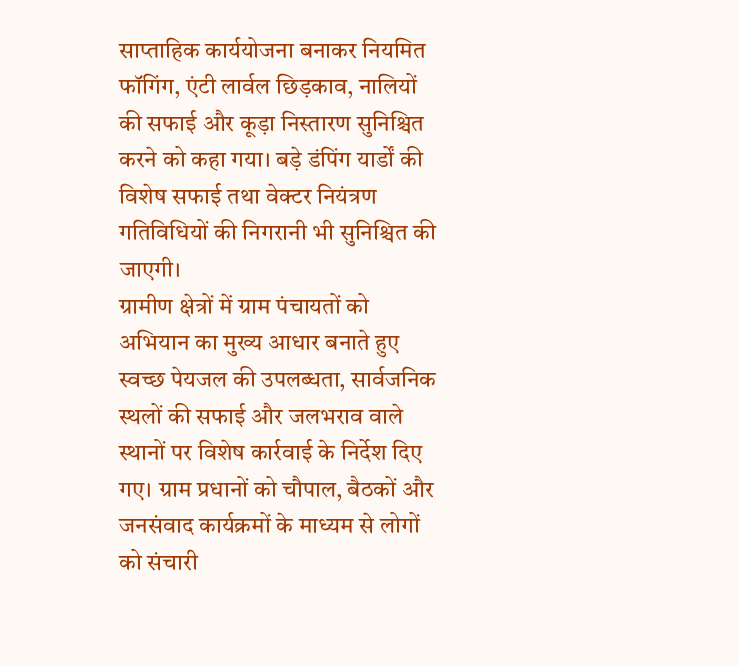साप्ताहिक कार्ययोजना बनाकर नियमित फॉगिंग, एंटी लार्वल छिड़काव, नालियों की सफाई और कूड़ा निस्तारण सुनिश्चित करने को कहा गया। बड़े डंपिंग यार्डों की विशेष सफाई तथा वेक्टर नियंत्रण गतिविधियों की निगरानी भी सुनिश्चित की जाएगी।
ग्रामीण क्षेत्रों में ग्राम पंचायतों को अभियान का मुख्य आधार बनाते हुए स्वच्छ पेयजल की उपलब्धता, सार्वजनिक स्थलों की सफाई और जलभराव वाले स्थानों पर विशेष कार्रवाई के निर्देश दिए गए। ग्राम प्रधानों को चौपाल, बैठकों और जनसंवाद कार्यक्रमों के माध्यम से लोगों को संचारी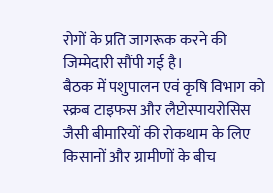रोगों के प्रति जागरूक करने की जिम्मेदारी सौंपी गई है।
बैठक में पशुपालन एवं कृषि विभाग को स्क्रब टाइफस और लैप्टोस्पायरोसिस जैसी बीमारियों की रोकथाम के लिए किसानों और ग्रामीणों के बीच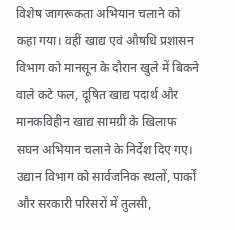विशेष जागरूकता अभियान चलाने को कहा गया। वहीं खाद्य एवं औषधि प्रशासन विभाग को मानसून के दौरान खुले में बिकने वाले कटे फल, दूषित खाद्य पदार्थ और मानकविहीन खाद्य सामग्री के खिलाफ सघन अभियान चलाने के निर्देश दिए गए।
उद्यान विभाग को सार्वजनिक स्थलों, पार्कों और सरकारी परिसरों में तुलसी,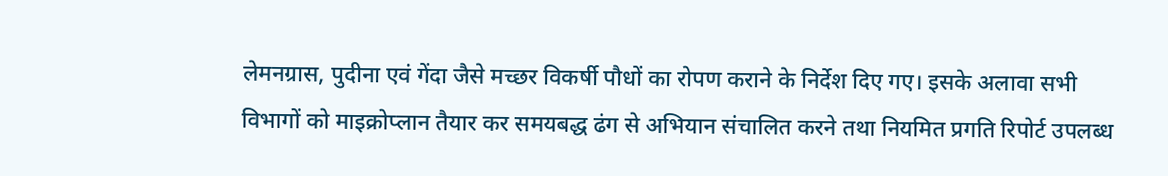लेमनग्रास, पुदीना एवं गेंदा जैसे मच्छर विकर्षी पौधों का रोपण कराने के निर्देश दिए गए। इसके अलावा सभी विभागों को माइक्रोप्लान तैयार कर समयबद्ध ढंग से अभियान संचालित करने तथा नियमित प्रगति रिपोर्ट उपलब्ध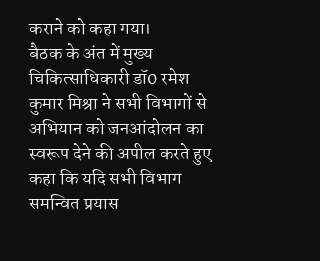कराने को कहा गया।
बैठक के अंत में मुख्य चिकित्साधिकारी डॉ0 रमेश कुमार मिश्रा ने सभी विभागों से अभियान को जनआंदोलन का स्वरूप देने की अपील करते हुए कहा कि यदि सभी विभाग समन्वित प्रयास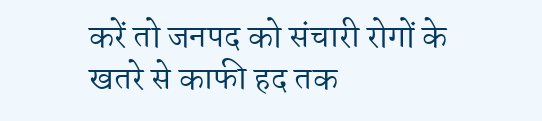करें तो जनपद को संचारी रोगों के खतरे से काफी हद तक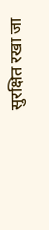सुरक्षित रखा जा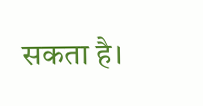सकता है।